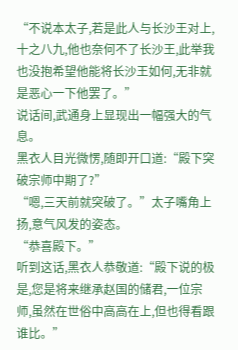“不说本太子,若是此人与长沙王对上,十之八九,他也奈何不了长沙王,此举我也没抱希望他能将长沙王如何,无非就是恶心一下他罢了。”
说话间,武通身上显现出一幅强大的气息。
黑衣人目光微愣,随即开口道:“殿下突破宗师中期了?”
“嗯,三天前就突破了。”太子嘴角上扬,意气风发的姿态。
“恭喜殿下。”
听到这话,黑衣人恭敬道:“殿下说的极是,您是将来继承赵国的储君,一位宗师,虽然在世俗中高高在上,但也得看跟谁比。”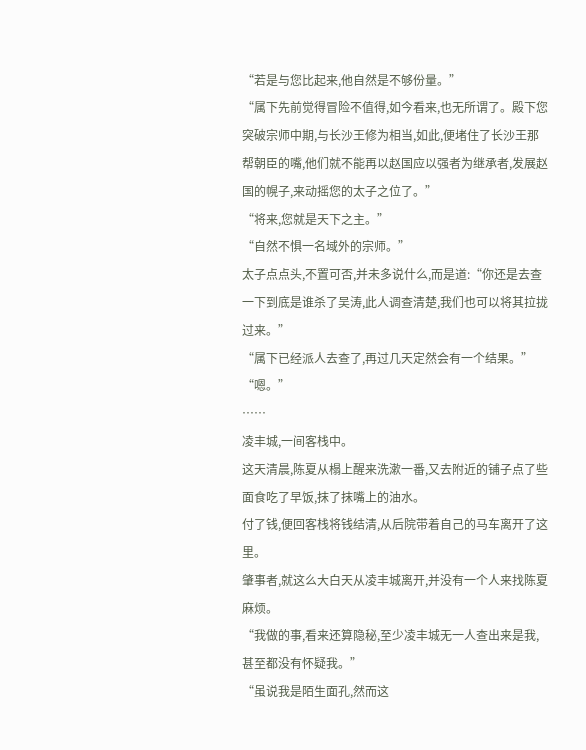“若是与您比起来,他自然是不够份量。”
“属下先前觉得冒险不值得,如今看来,也无所谓了。殿下您突破宗师中期,与长沙王修为相当,如此,便堵住了长沙王那帮朝臣的嘴,他们就不能再以赵国应以强者为继承者,发展赵国的幌子,来动摇您的太子之位了。”
“将来,您就是天下之主。”
“自然不惧一名域外的宗师。”
太子点点头,不置可否,并未多说什么,而是道:“你还是去查一下到底是谁杀了吴涛,此人调查清楚,我们也可以将其拉拢过来。”
“属下已经派人去查了,再过几天定然会有一个结果。”
“嗯。”
……
凌丰城,一间客栈中。
这天清晨,陈夏从榻上醒来洗漱一番,又去附近的铺子点了些面食吃了早饭,抹了抹嘴上的油水。
付了钱,便回客栈将钱结清,从后院带着自己的马车离开了这里。
肇事者,就这么大白天从凌丰城离开,并没有一个人来找陈夏麻烦。
“我做的事,看来还算隐秘,至少凌丰城无一人查出来是我,甚至都没有怀疑我。”
“虽说我是陌生面孔,然而这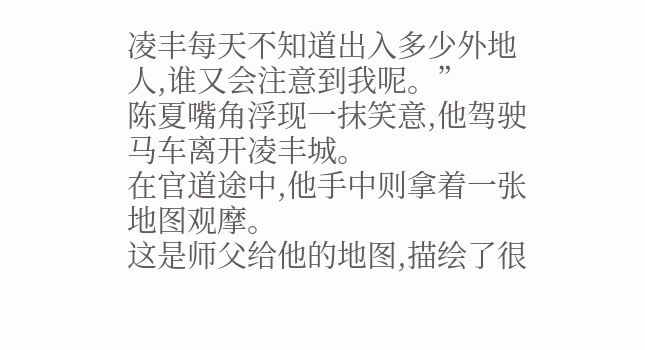凌丰每天不知道出入多少外地人,谁又会注意到我呢。”
陈夏嘴角浮现一抹笑意,他驾驶马车离开凌丰城。
在官道途中,他手中则拿着一张地图观摩。
这是师父给他的地图,描绘了很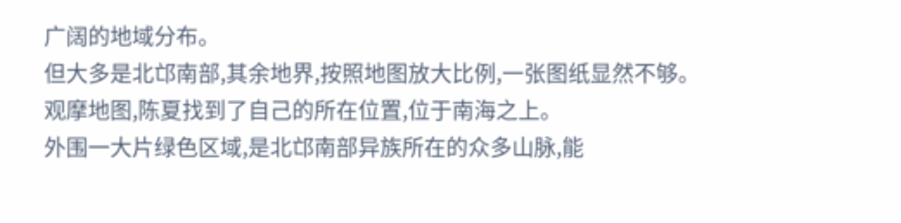广阔的地域分布。
但大多是北邙南部,其余地界,按照地图放大比例,一张图纸显然不够。
观摩地图,陈夏找到了自己的所在位置,位于南海之上。
外围一大片绿色区域,是北邙南部异族所在的众多山脉,能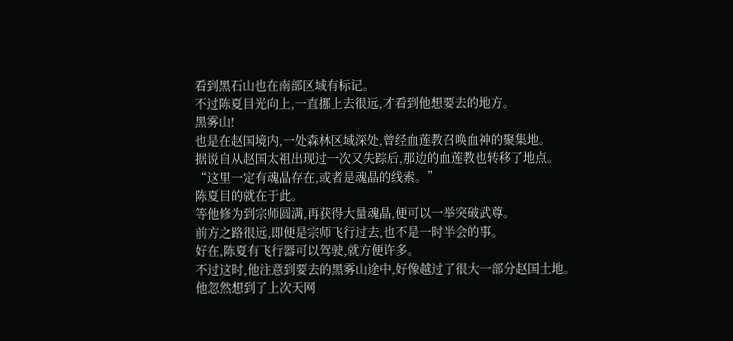看到黑石山也在南部区域有标记。
不过陈夏目光向上,一直挪上去很远,才看到他想要去的地方。
黑雾山!
也是在赵国境内,一处森林区域深处,曾经血莲教召唤血神的聚集地。
据说自从赵国太祖出现过一次又失踪后,那边的血莲教也转移了地点。
“这里一定有魂晶存在,或者是魂晶的线索。”
陈夏目的就在于此。
等他修为到宗师圆满,再获得大量魂晶,便可以一举突破武尊。
前方之路很远,即便是宗师飞行过去,也不是一时半会的事。
好在,陈夏有飞行器可以驾驶,就方便许多。
不过这时,他注意到要去的黑雾山途中,好像越过了很大一部分赵国土地。
他忽然想到了上次天网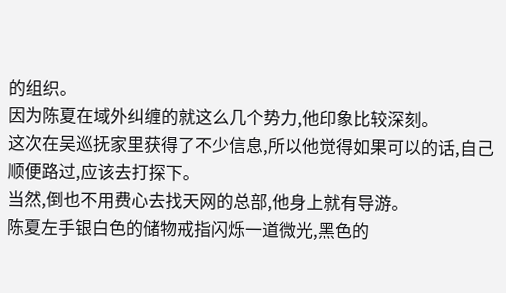的组织。
因为陈夏在域外纠缠的就这么几个势力,他印象比较深刻。
这次在吴巡抚家里获得了不少信息,所以他觉得如果可以的话,自己顺便路过,应该去打探下。
当然,倒也不用费心去找天网的总部,他身上就有导游。
陈夏左手银白色的储物戒指闪烁一道微光,黑色的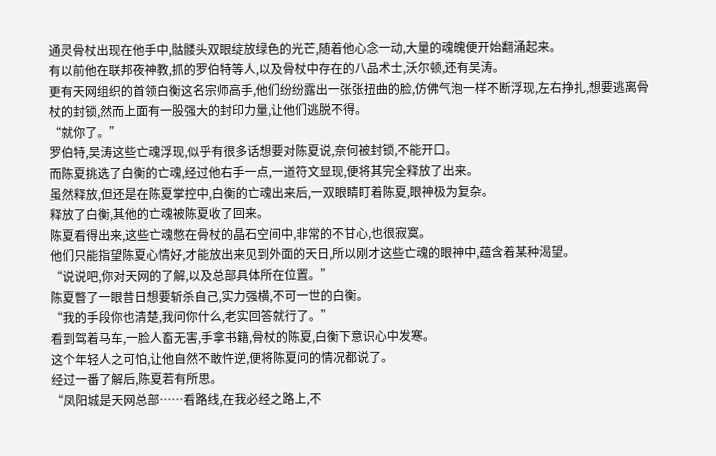通灵骨杖出现在他手中,骷髅头双眼绽放绿色的光芒,随着他心念一动,大量的魂魄便开始翻涌起来。
有以前他在联邦夜神教,抓的罗伯特等人,以及骨杖中存在的八品术士,沃尔顿,还有吴涛。
更有天网组织的首领白衡这名宗师高手,他们纷纷露出一张张扭曲的脸,仿佛气泡一样不断浮现,左右挣扎,想要逃离骨杖的封锁,然而上面有一股强大的封印力量,让他们逃脱不得。
“就你了。”
罗伯特,吴涛这些亡魂浮现,似乎有很多话想要对陈夏说,奈何被封锁,不能开口。
而陈夏挑选了白衡的亡魂,经过他右手一点,一道符文显现,便将其完全释放了出来。
虽然释放,但还是在陈夏掌控中,白衡的亡魂出来后,一双眼睛盯着陈夏,眼神极为复杂。
释放了白衡,其他的亡魂被陈夏收了回来。
陈夏看得出来,这些亡魂憋在骨杖的晶石空间中,非常的不甘心,也很寂寞。
他们只能指望陈夏心情好,才能放出来见到外面的天日,所以刚才这些亡魂的眼神中,蕴含着某种渴望。
“说说吧,你对天网的了解,以及总部具体所在位置。”
陈夏瞥了一眼昔日想要斩杀自己,实力强横,不可一世的白衡。
“我的手段你也清楚,我问你什么,老实回答就行了。”
看到驾着马车,一脸人畜无害,手拿书籍,骨杖的陈夏,白衡下意识心中发寒。
这个年轻人之可怕,让他自然不敢忤逆,便将陈夏问的情况都说了。
经过一番了解后,陈夏若有所思。
“凤阳城是天网总部……看路线,在我必经之路上,不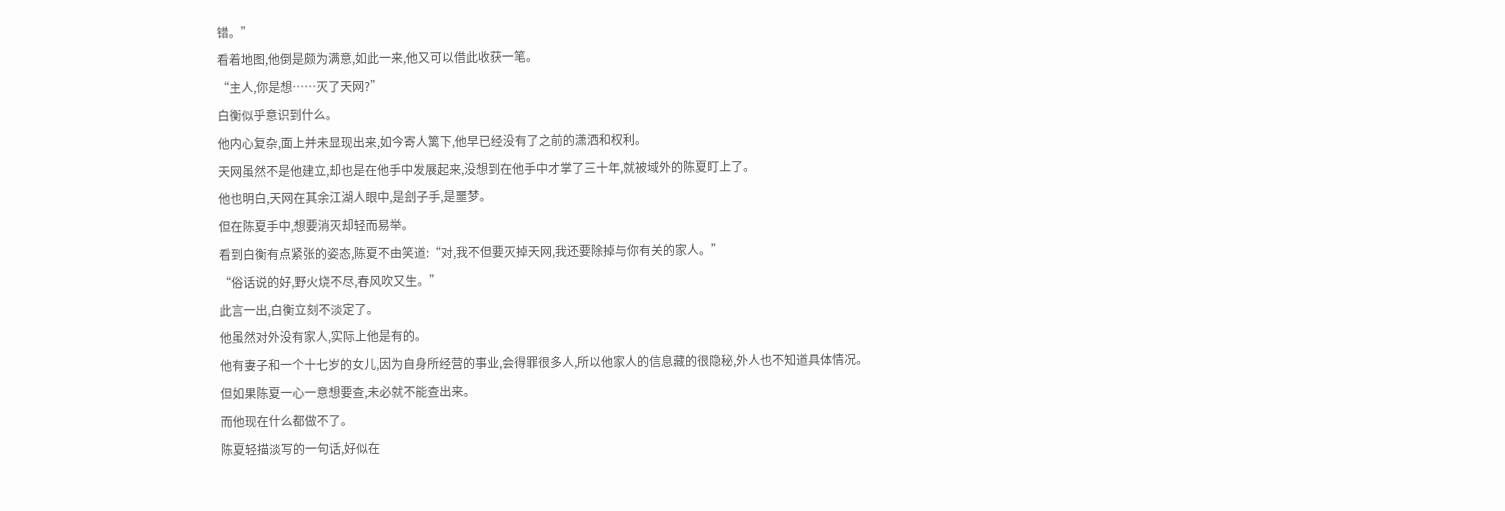错。”
看着地图,他倒是颇为满意,如此一来,他又可以借此收获一笔。
“主人,你是想……灭了天网?”
白衡似乎意识到什么。
他内心复杂,面上并未显现出来,如今寄人篱下,他早已经没有了之前的潇洒和权利。
天网虽然不是他建立,却也是在他手中发展起来,没想到在他手中才掌了三十年,就被域外的陈夏盯上了。
他也明白,天网在其余江湖人眼中,是刽子手,是噩梦。
但在陈夏手中,想要消灭却轻而易举。
看到白衡有点紧张的姿态,陈夏不由笑道:“对,我不但要灭掉天网,我还要除掉与你有关的家人。”
“俗话说的好,野火烧不尽,春风吹又生。”
此言一出,白衡立刻不淡定了。
他虽然对外没有家人,实际上他是有的。
他有妻子和一个十七岁的女儿,因为自身所经营的事业,会得罪很多人,所以他家人的信息藏的很隐秘,外人也不知道具体情况。
但如果陈夏一心一意想要查,未必就不能查出来。
而他现在什么都做不了。
陈夏轻描淡写的一句话,好似在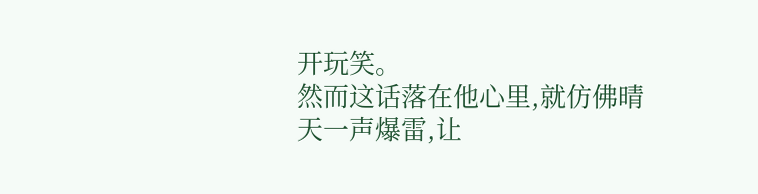开玩笑。
然而这话落在他心里,就仿佛晴天一声爆雷,让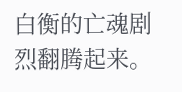白衡的亡魂剧烈翻腾起来。